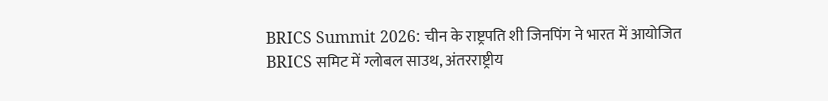BRICS Summit 2026: चीन के राष्ट्रपति शी जिनपिंग ने भारत में आयोजित BRICS समिट में ग्लोबल साउथ, अंतरराष्ट्रीय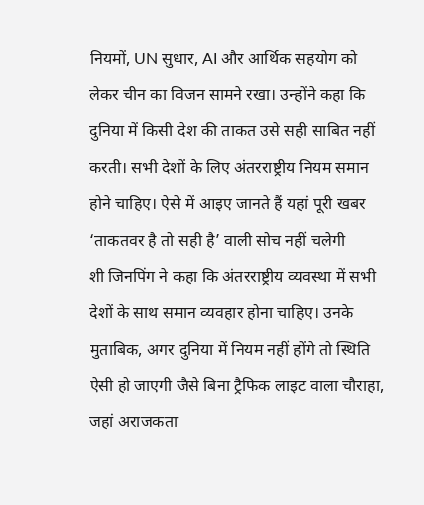नियमों, UN सुधार, AI और आर्थिक सहयोग को लेकर चीन का विजन सामने रखा। उन्होंने कहा कि दुनिया में किसी देश की ताकत उसे सही साबित नहीं करती। सभी देशों के लिए अंतरराष्ट्रीय नियम समान होने चाहिए। ऐसे में आइए जानते हैं यहां पूरी खबर
‘ताकतवर है तो सही है’ वाली सोच नहीं चलेगी
शी जिनपिंग ने कहा कि अंतरराष्ट्रीय व्यवस्था में सभी देशों के साथ समान व्यवहार होना चाहिए। उनके मुताबिक, अगर दुनिया में नियम नहीं होंगे तो स्थिति ऐसी हो जाएगी जैसे बिना ट्रैफिक लाइट वाला चौराहा, जहां अराजकता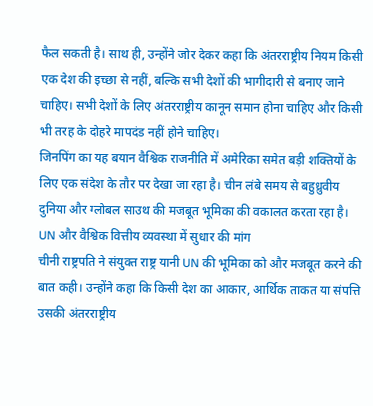फैल सकती है। साथ ही, उन्होंने जोर देकर कहा कि अंतरराष्ट्रीय नियम किसी एक देश की इच्छा से नहीं, बल्कि सभी देशों की भागीदारी से बनाए जाने चाहिए। सभी देशों के लिए अंतरराष्ट्रीय कानून समान होना चाहिए और किसी भी तरह के दोहरे मापदंड नहीं होने चाहिए।
जिनपिंग का यह बयान वैश्विक राजनीति में अमेरिका समेत बड़ी शक्तियों के लिए एक संदेश के तौर पर देखा जा रहा है। चीन लंबे समय से बहुध्रुवीय दुनिया और ग्लोबल साउथ की मजबूत भूमिका की वकालत करता रहा है।
UN और वैश्विक वित्तीय व्यवस्था में सुधार की मांग
चीनी राष्ट्रपति ने संयुक्त राष्ट्र यानी UN की भूमिका को और मजबूत करने की बात कही। उन्होंने कहा कि किसी देश का आकार, आर्थिक ताकत या संपत्ति उसकी अंतरराष्ट्रीय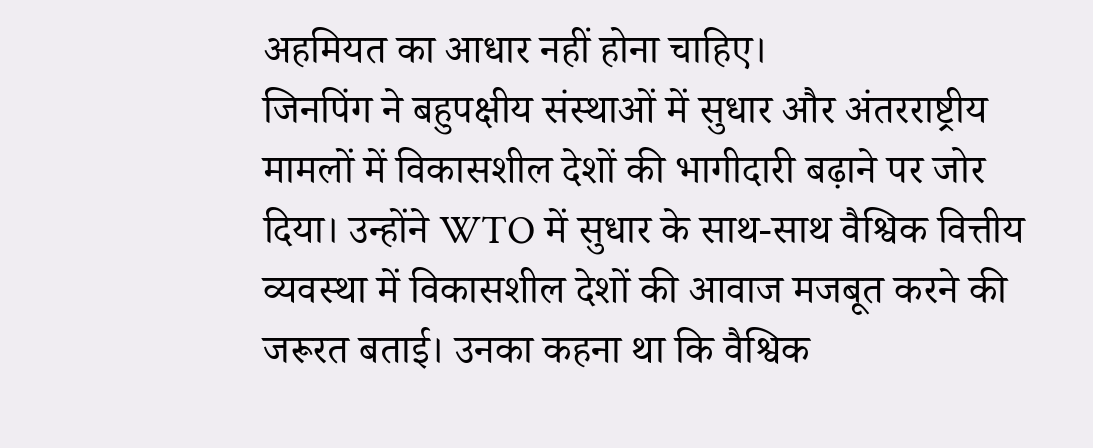अहमियत का आधार नहीं होना चाहिए।
जिनपिंग ने बहुपक्षीय संस्थाओं में सुधार और अंतरराष्ट्रीय मामलों में विकासशील देशों की भागीदारी बढ़ाने पर जोर दिया। उन्होंने WTO में सुधार के साथ-साथ वैश्विक वित्तीय व्यवस्था में विकासशील देशों की आवाज मजबूत करने की जरूरत बताई। उनका कहना था कि वैश्विक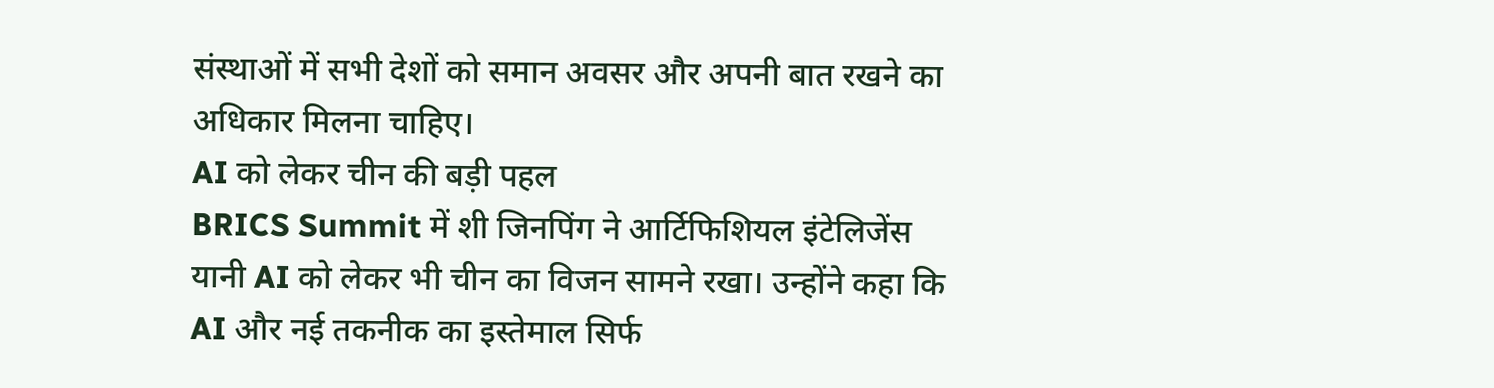संस्थाओं में सभी देशों को समान अवसर और अपनी बात रखने का अधिकार मिलना चाहिए।
AI को लेकर चीन की बड़ी पहल
BRICS Summit में शी जिनपिंग ने आर्टिफिशियल इंटेलिजेंस यानी AI को लेकर भी चीन का विजन सामने रखा। उन्होंने कहा कि AI और नई तकनीक का इस्तेमाल सिर्फ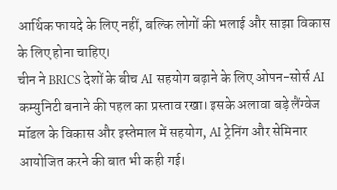आर्थिक फायदे के लिए नहीं, बल्कि लोगों की भलाई और साझा विकास के लिए होना चाहिए।
चीन ने BRICS देशों के बीच AI सहयोग बढ़ाने के लिए ओपन-सोर्स AI कम्युनिटी बनाने की पहल का प्रस्ताव रखा। इसके अलावा बड़े लैंग्वेज मॉडल के विकास और इस्तेमाल में सहयोग, AI ट्रेनिंग और सेमिनार आयोजित करने की बात भी कही गई।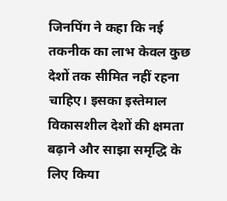जिनपिंग ने कहा कि नई तकनीक का लाभ केवल कुछ देशों तक सीमित नहीं रहना चाहिए। इसका इस्तेमाल विकासशील देशों की क्षमता बढ़ाने और साझा समृद्धि के लिए किया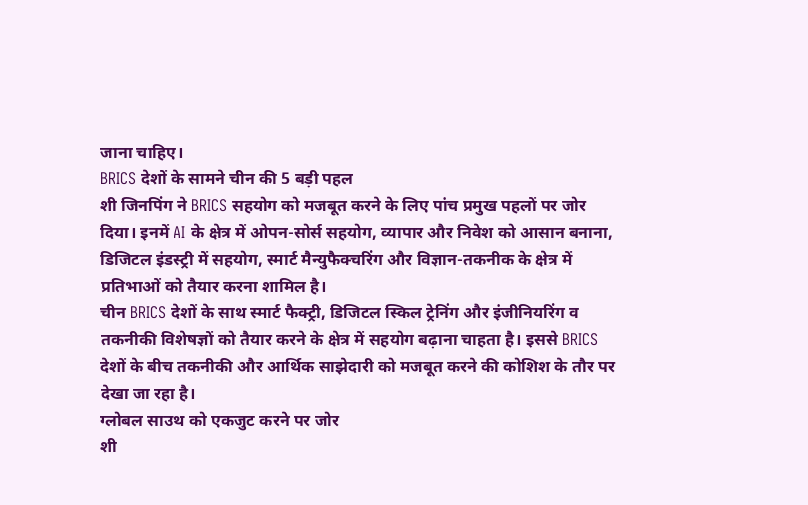जाना चाहिए।
BRICS देशों के सामने चीन की 5 बड़ी पहल
शी जिनपिंग ने BRICS सहयोग को मजबूत करने के लिए पांच प्रमुख पहलों पर जोर दिया। इनमें AI के क्षेत्र में ओपन-सोर्स सहयोग, व्यापार और निवेश को आसान बनाना, डिजिटल इंडस्ट्री में सहयोग, स्मार्ट मैन्युफैक्चरिंग और विज्ञान-तकनीक के क्षेत्र में प्रतिभाओं को तैयार करना शामिल है।
चीन BRICS देशों के साथ स्मार्ट फैक्ट्री, डिजिटल स्किल ट्रेनिंग और इंजीनियरिंग व तकनीकी विशेषज्ञों को तैयार करने के क्षेत्र में सहयोग बढ़ाना चाहता है। इससे BRICS देशों के बीच तकनीकी और आर्थिक साझेदारी को मजबूत करने की कोशिश के तौर पर देखा जा रहा है।
ग्लोबल साउथ को एकजुट करने पर जोर
शी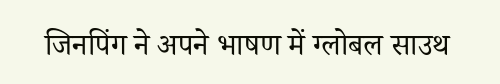जिनपिंग ने अपने भाषण में ग्लोबल साउथ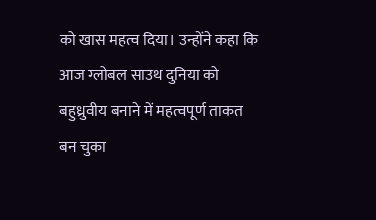को खास महत्व दिया। उन्होंने कहा कि आज ग्लोबल साउथ दुनिया को बहुध्रुवीय बनाने में महत्वपूर्ण ताकत बन चुका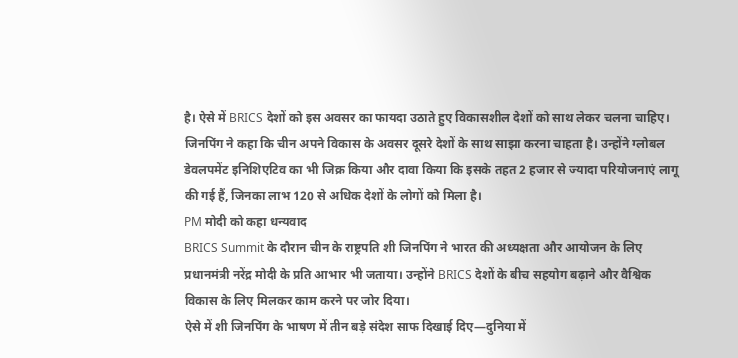है। ऐसे में BRICS देशों को इस अवसर का फायदा उठाते हुए विकासशील देशों को साथ लेकर चलना चाहिए।
जिनपिंग ने कहा कि चीन अपने विकास के अवसर दूसरे देशों के साथ साझा करना चाहता है। उन्होंने ग्लोबल डेवलपमेंट इनिशिएटिव का भी जिक्र किया और दावा किया कि इसके तहत 2 हजार से ज्यादा परियोजनाएं लागू की गई हैं, जिनका लाभ 120 से अधिक देशों के लोगों को मिला है।
PM मोदी को कहा धन्यवाद
BRICS Summit के दौरान चीन के राष्ट्रपति शी जिनपिंग ने भारत की अध्यक्षता और आयोजन के लिए प्रधानमंत्री नरेंद्र मोदी के प्रति आभार भी जताया। उन्होंने BRICS देशों के बीच सहयोग बढ़ाने और वैश्विक विकास के लिए मिलकर काम करने पर जोर दिया।
ऐसे में शी जिनपिंग के भाषण में तीन बड़े संदेश साफ दिखाई दिए—दुनिया में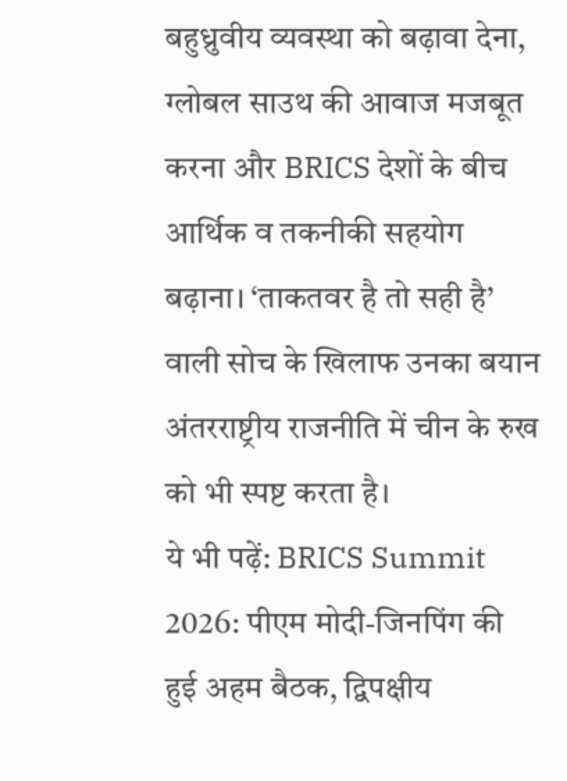बहुध्रुवीय व्यवस्था को बढ़ावा देना, ग्लोबल साउथ की आवाज मजबूत करना और BRICS देशों के बीच आर्थिक व तकनीकी सहयोग बढ़ाना। ‘ताकतवर है तो सही है’ वाली सोच के खिलाफ उनका बयान अंतरराष्ट्रीय राजनीति में चीन के रुख को भी स्पष्ट करता है।
ये भी पढ़ें: BRICS Summit 2026: पीएम मोदी-जिनपिंग की हुई अहम बैठक, द्विपक्षीय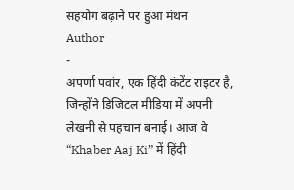सहयोग बढ़ाने पर हुआ मंथन
Author
-
अपर्णा पवांर, एक हिंदी कंटेंट राइटर है, जिन्होंने डिजिटल मीडिया में अपनी लेखनी से पहचान बनाई। आज वे “Khaber Aaj Ki” में हिंदी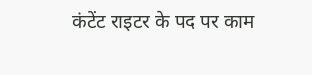कंटेंट राइटर के पद पर काम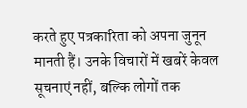करते हुए पत्रकारिता को अपना जुनून मानती हैं। उनके विचारों में खबरें केवल सूचनाएं नहीं, बल्कि लोगों तक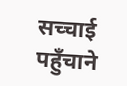सच्चाई पहुँचाने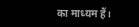का माध्यम हैं।